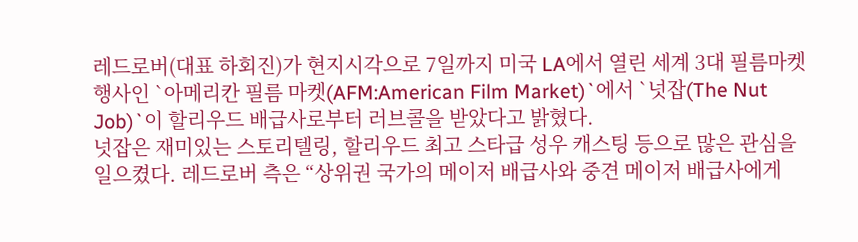레드로버(대표 하회진)가 현지시각으로 7일까지 미국 LA에서 열린 세계 3대 필름마켓 행사인 `아메리칸 필름 마켓(AFM:American Film Market)`에서 `넛잡(The Nut Job)`이 할리우드 배급사로부터 러브콜을 받았다고 밝혔다.
넛잡은 재미있는 스토리텔링, 할리우드 최고 스타급 성우 캐스팅 등으로 많은 관심을 일으켰다. 레드로버 측은 “상위권 국가의 메이저 배급사와 중견 메이저 배급사에게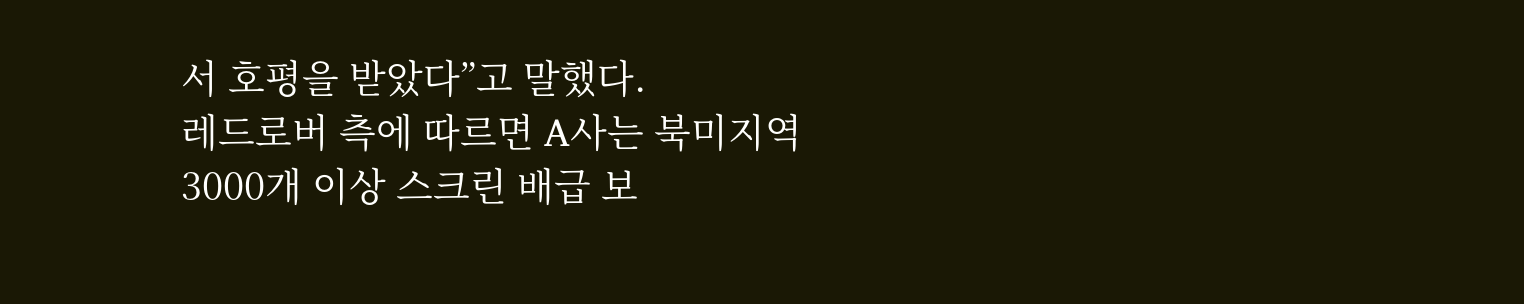서 호평을 받았다”고 말했다.
레드로버 측에 따르면 A사는 북미지역 3000개 이상 스크린 배급 보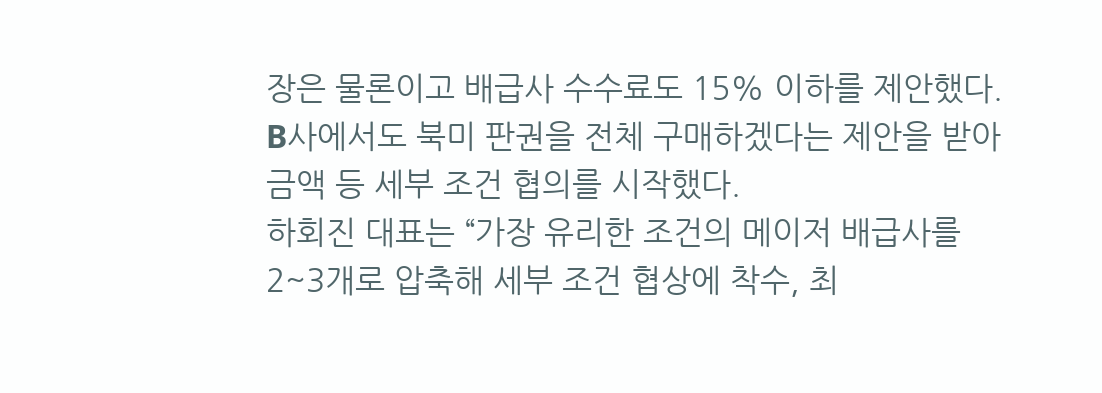장은 물론이고 배급사 수수료도 15% 이하를 제안했다. B사에서도 북미 판권을 전체 구매하겠다는 제안을 받아 금액 등 세부 조건 협의를 시작했다.
하회진 대표는 “가장 유리한 조건의 메이저 배급사를 2~3개로 압축해 세부 조건 협상에 착수, 최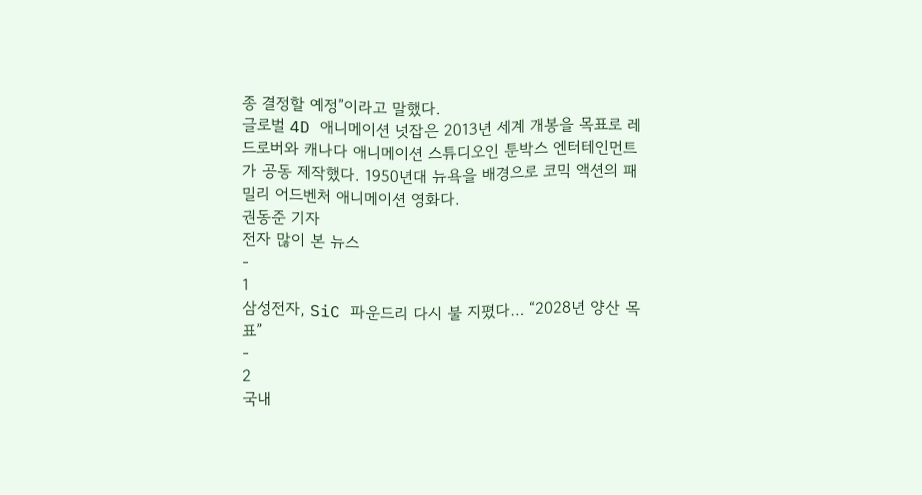종 결정할 예정”이라고 말했다.
글로벌 4D 애니메이션 넛잡은 2013년 세계 개봉을 목표로 레드로버와 캐나다 애니메이션 스튜디오인 툰박스 엔터테인먼트가 공동 제작했다. 1950년대 뉴욕을 배경으로 코믹 액션의 패밀리 어드벤처 애니메이션 영화다.
권동준 기자
전자 많이 본 뉴스
-
1
삼성전자, SiC 파운드리 다시 불 지폈다… “2028년 양산 목표”
-
2
국내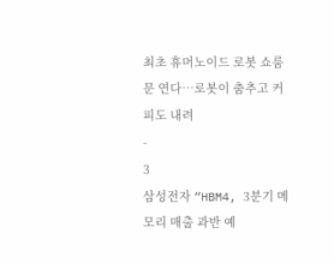최초 휴머노이드 로봇 쇼룸 문 연다…로봇이 춤추고 커피도 내려
-
3
삼성전자 “HBM4, 3분기 메모리 매출 과반 예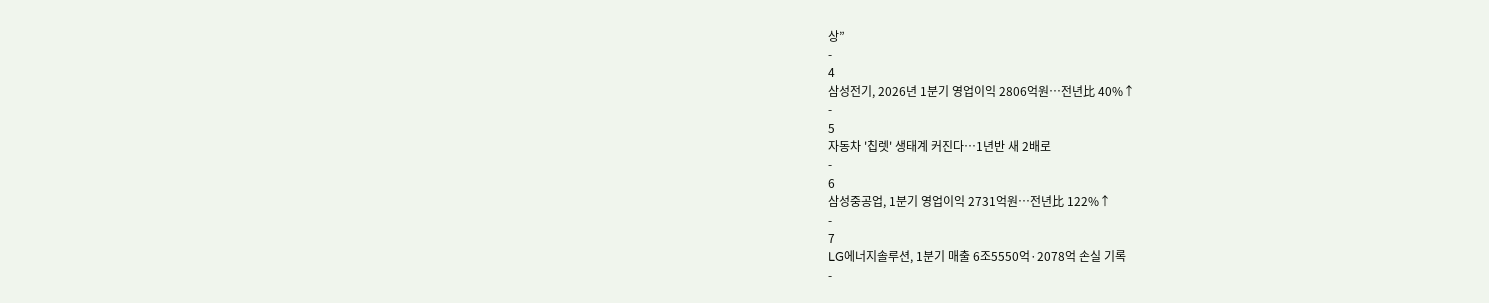상”
-
4
삼성전기, 2026년 1분기 영업이익 2806억원…전년比 40%↑
-
5
자동차 '칩렛' 생태계 커진다…1년반 새 2배로
-
6
삼성중공업, 1분기 영업이익 2731억원…전년比 122%↑
-
7
LG에너지솔루션, 1분기 매출 6조5550억·2078억 손실 기록
-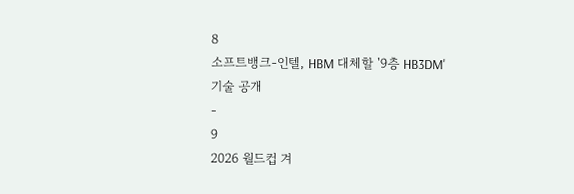8
소프트뱅크-인텔, HBM 대체할 '9층 HB3DM' 기술 공개
-
9
2026 월드컵 겨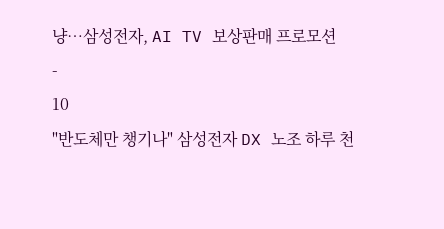냥…삼성전자, AI TV 보상판매 프로모션
-
10
"반도체만 챙기나" 삼성전자 DX 노조 하루 천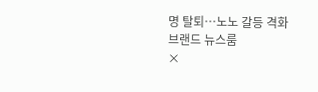명 탈퇴…노노 갈등 격화
브랜드 뉴스룸
×